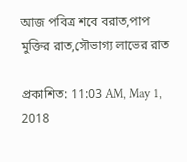আজ পবিত্র শবে বরাত,পাপ মুক্তির রাত,সৌভাগ্য লাভের রাত

প্রকাশিত: 11:03 AM, May 1, 2018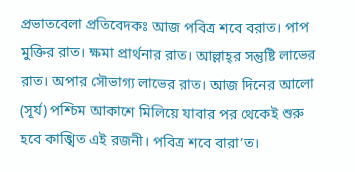প্রভাতবেলা প্রতিবেদকঃ আজ পবিত্র শবে বরাত। পাপ মুক্তির রাত। ক্ষমা প্রার্থনার রাত। আল্লাহ্‌র সন্তুষ্টি লাভের রাত। অপার সৌভাগ্য লাভের রাত। আজ দিনের আলো (সূর্য) পশ্চিম আকাশে মিলিয়ে যাবার পর থেকেই শুরু হবে কাঙ্খিত এই রজনী। পবিত্র শবে বারা’ত।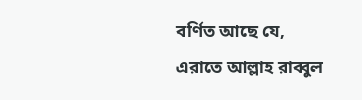বর্ণিত আছে যে, এরাতে আল্লাহ রাব্বুল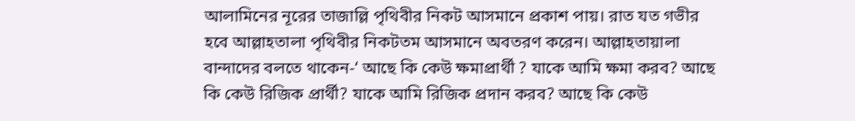আলামিনের নূরের তাজাল্লি পৃথিবীর নিকট আসমানে প্রকাশ পায়। রাত যত গভীর হবে আল্লাহতালা পৃথিবীর নিকটতম আসমানে অবতরণ করেন। আল্লাহতায়ালা বান্দাদের বলতে থাকেন-‘ আছে কি কেউ ক্ষমাপ্রার্থী ? যাকে আমি ক্ষমা করব? আছে কি কেউ রিজিক প্রার্থী? যাকে আমি রিজিক প্রদান করব? আছে কি কেউ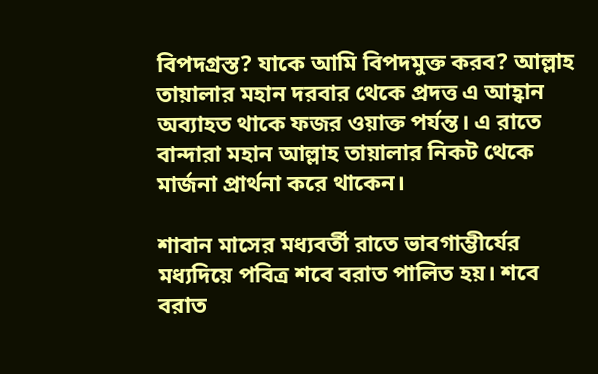বিপদগ্রস্ত? যাকে আমি বিপদমুক্ত করব? আল্লাহ তায়ালার মহান দরবার থেকে প্রদত্ত এ আহ্বান অব্যাহত থাকে ফজর ওয়াক্ত পর্যন্ত। এ রাতে বান্দারা মহান আল্লাহ তায়ালার নিকট থেকে মার্জনা প্রার্থনা করে থাকেন।

শাবান মাসের মধ্যবর্তী রাতে ভাবগাম্ভীর্যের মধ্যদিয়ে পবিত্র শবে বরাত পালিত হয়। শবে বরাত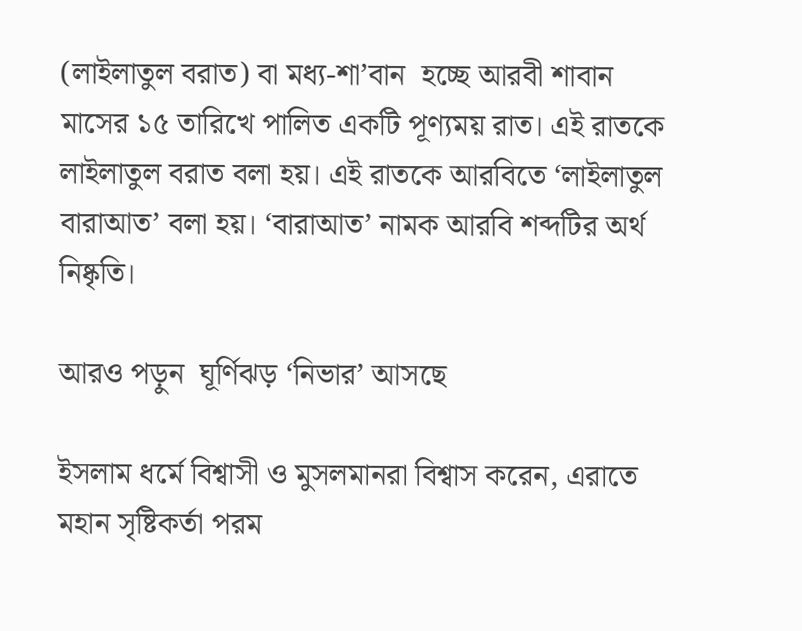(লাইলাতুল বরাত) বা মধ্য-শা’বান  হচ্ছে আরবী শাবান  মাসের ১৫ তারিখে পালিত একটি পূণ্যময় রাত। এই রাতকে লাইলাতুল বরাত বলা হয়। এই রাতকে আরবিতে ‘লাইলাতুল বারাআত’ বলা হয়। ‘বারাআত’ নামক আরবি শব্দটির অর্থ নিষ্কৃতি।

আরও পড়ুন  ঘূর্ণিঝড় ‘নিভার’ আসছে

ইসলাম ধর্মে বিশ্বাসী ও মুসলমানরা বিশ্বাস করেন, এরাতে মহান সৃষ্টিকর্তা পরম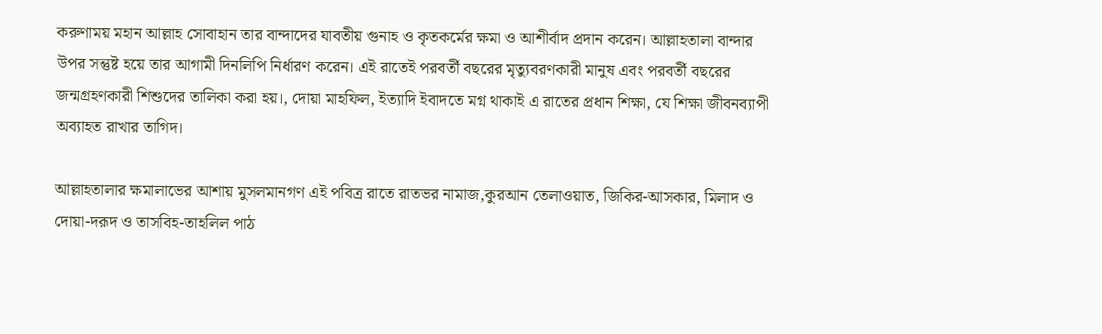করুণাময় মহান আল্লাহ সোবাহান তার বান্দাদের যাবতীয় গুনাহ ও কৃতকর্মের ক্ষমা ও আশীর্বাদ প্রদান করেন। আল্লাহতালা বান্দার উপর সন্তুষ্ট হয়ে তার আগামী দিনলিপি নির্ধারণ করেন। এই রাতেই পরবর্তী বছরের মৃত্যুবরণকারী মানুষ এবং পরবর্তী বছরের জন্মগ্রহণকারী শিশুদের তালিকা করা হয়।, দোয়া মাহফিল, ইত্যাদি ইবাদতে মগ্ন থাকাই এ রাতের প্রধান শিক্ষা, যে শিক্ষা জীবনব্যাপী অব্যাহত রাখার তাগিদ।

আল্লাহতালার ক্ষমালাভের আশায় মুসলমানগণ এই পবিত্র রাতে রাতভর নামাজ,কুরআন তেলাওয়াত, জিকির-আসকার, মিলাদ ও দোয়া-দরূদ ও তাসবিহ-তাহলিল পাঠ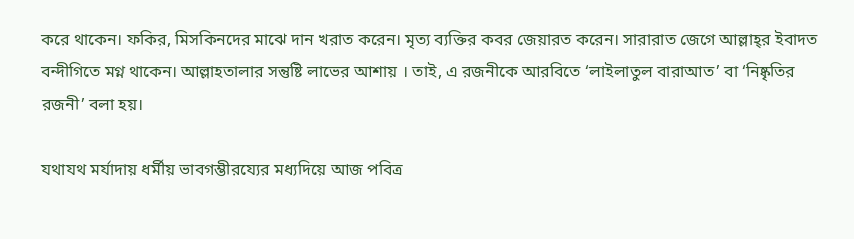করে থাকেন। ফকির, মিসকিনদের মাঝে দান খরাত করেন। মৃত্য ব্যক্তির কবর জেয়ারত করেন। সারারাত জেগে আল্লাহ্‌র ইবাদত বন্দীগিতে মগ্ন থাকেন। আল্লাহতালার সন্তুষ্টি লাভের আশায় । তাই, এ রজনীকে আরবিতে ‘লাইলাতুল বারাআত’ বা ‘নিষ্কৃতির রজনী’ বলা হয়।

যথাযথ মর্যাদায় ধর্মীয় ভাবগম্ভীরয্যের মধ্যদিয়ে আজ পবিত্র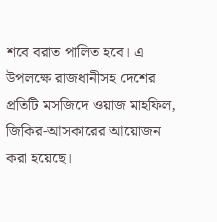শবে বরাত পালিত হবে। এ উপলক্ষে রাজধানীসহ দেশের প্রতিটি মসজিদে ওয়াজ মাহফিল, জিকির-আসকারের আয়োজন করা হয়েছে।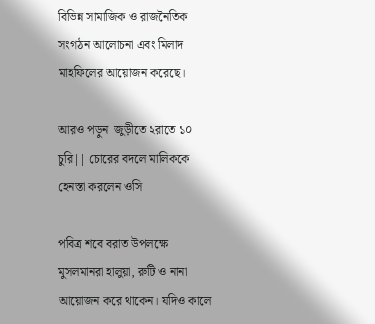বিভিন্ন সামাজিক ও রাজনৈতিক সংগঠন আলোচনা এবং মিলাদ মাহফিলের আয়োজন করেছে।

আরও পড়ুন  জুড়ীতে ২রাতে ১০ চুরি|| চোরের বদলে মালিককে হেনস্তা করলেন ওসি

পবিত্র শবে বরাত উপলক্ষে মুসলমানরা হালুয়া, রুটি ও নানা আয়োজন করে থাকেন। যদিও কালে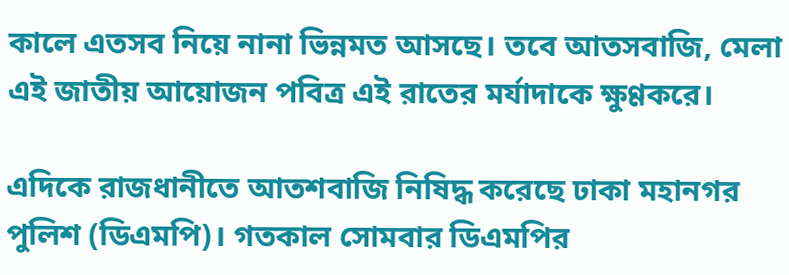কালে এতসব নিয়ে নানা ভিন্নমত আসছে। তবে আতসবাজি, মেলা এই জাতীয় আয়োজন পবিত্র এই রাতের মর্যাদাকে ক্ষুণ্ণকরে।

এদিকে রাজধানীতে আতশবাজি নিষিদ্ধ করেছে ঢাকা মহানগর পুলিশ (ডিএমপি)। গতকাল সোমবার ডিএমপির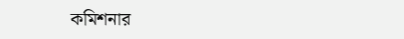কমিশনার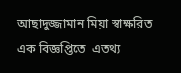আছাদুজ্জামান মিয়া স্বাক্ষরিত এক বিজ্ঞপ্তিতে  এতথ্য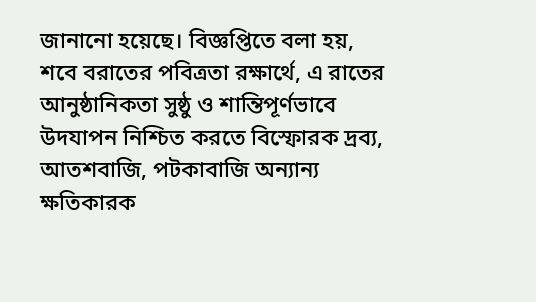জানানো হয়েছে। বিজ্ঞপ্তিতে বলা হয়, শবে বরাতের পবিত্রতা রক্ষার্থে, এ রাতের আনুষ্ঠানিকতা সুষ্ঠু ও শান্তিপূর্ণভাবে উদযাপন নিশ্চিত করতে বিস্ফোরক দ্রব্য, আতশবাজি, পটকাবাজি অন্যান্য ক্ষতিকারক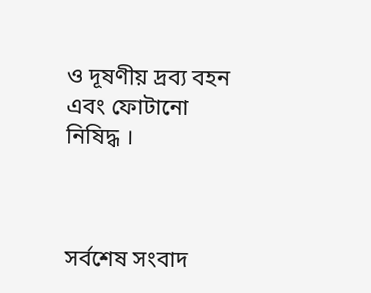ও দূষণীয় দ্রব্য বহন এবং ফোটানো নিষিদ্ধ ।



সর্বশেষ সংবাদ